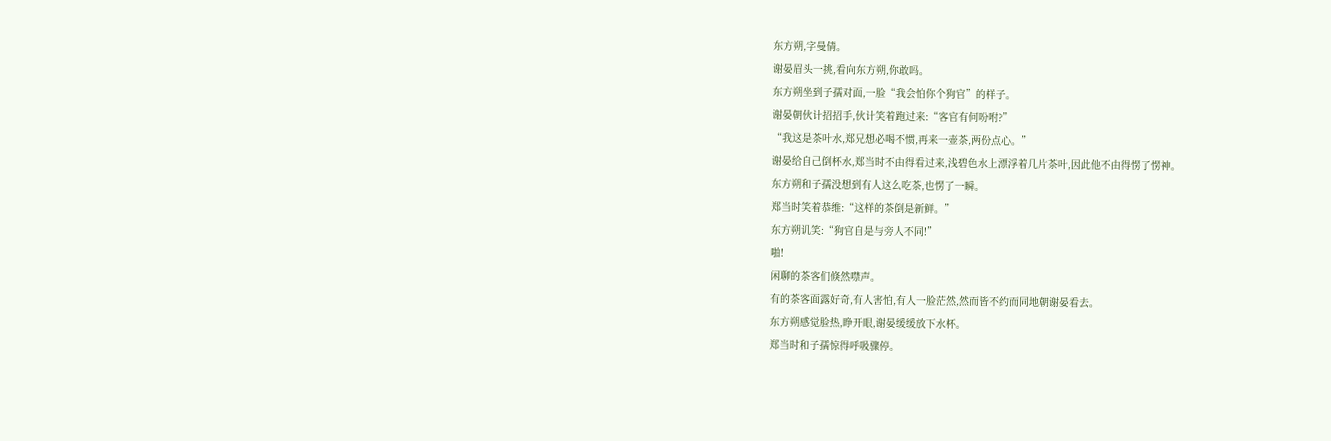东方朔,字曼倩。
谢晏眉头一挑,看向东方朔,你敢吗。
东方朔坐到子孺对面,一脸“我会怕你个狗官”的样子。
谢晏朝伙计招招手,伙计笑着跑过来:“客官有何吩咐?”
“我这是茶叶水,郑兄想必喝不惯,再来一壶茶,两份点心。”
谢晏给自己倒杯水,郑当时不由得看过来,浅碧色水上漂浮着几片茶叶,因此他不由得愣了愣神。
东方朔和子孺没想到有人这么吃茶,也愣了一瞬。
郑当时笑着恭维:“这样的茶倒是新鲜。”
东方朔讥笑:“狗官自是与旁人不同!”
啪!
闲聊的茶客们倏然噤声。
有的茶客面露好奇,有人害怕,有人一脸茫然,然而皆不约而同地朝谢晏看去。
东方朔感觉脸热,睁开眼,谢晏缓缓放下水杯。
郑当时和子孺惊得呼吸骤停。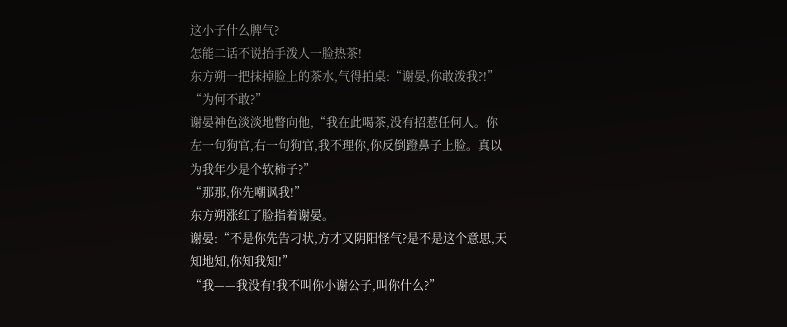这小子什么脾气?
怎能二话不说抬手泼人一脸热茶!
东方朔一把抹掉脸上的茶水,气得拍桌:“谢晏,你敢泼我?!”
“为何不敢?”
谢晏神色淡淡地瞥向他,“我在此喝茶,没有招惹任何人。你左一句狗官,右一句狗官,我不理你,你反倒蹬鼻子上脸。真以为我年少是个软柿子?”
“那那,你先嘲讽我!”
东方朔涨红了脸指着谢晏。
谢晏:“不是你先告刁状,方才又阴阳怪气?是不是这个意思,天知地知,你知我知!”
“我——我没有!我不叫你小谢公子,叫你什么?”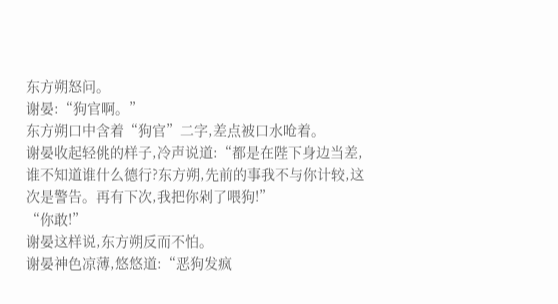东方朔怒问。
谢晏:“狗官啊。”
东方朔口中含着“狗官”二字,差点被口水呛着。
谢晏收起轻佻的样子,冷声说道:“都是在陛下身边当差,谁不知道谁什么德行?东方朔,先前的事我不与你计较,这次是警告。再有下次,我把你剁了喂狗!”
“你敢!”
谢晏这样说,东方朔反而不怕。
谢晏神色凉薄,悠悠道:“恶狗发疯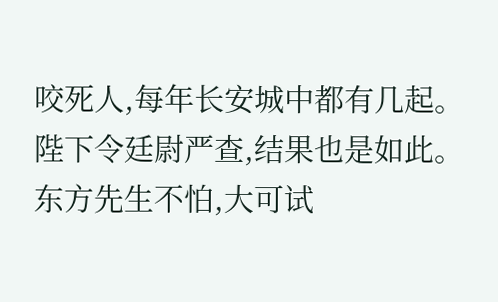咬死人,每年长安城中都有几起。陛下令廷尉严查,结果也是如此。东方先生不怕,大可试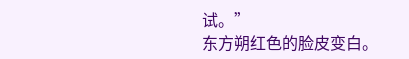试。”
东方朔红色的脸皮变白。